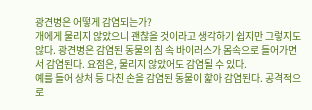광견병은 어떻게 감염되는가?
개에게 물리지 않았으니 괜찮을 것이라고 생각하기 쉽지만 그렇지도 않다. 광견병은 감염된 동물의 침 속 바이러스가 몸속으로 들어가면서 감염된다. 요점은, 물리지 않았어도 감염될 수 있다.
예를 들어 상처 등 다친 손을 감염된 동물이 핥아 감염된다. 공격적으로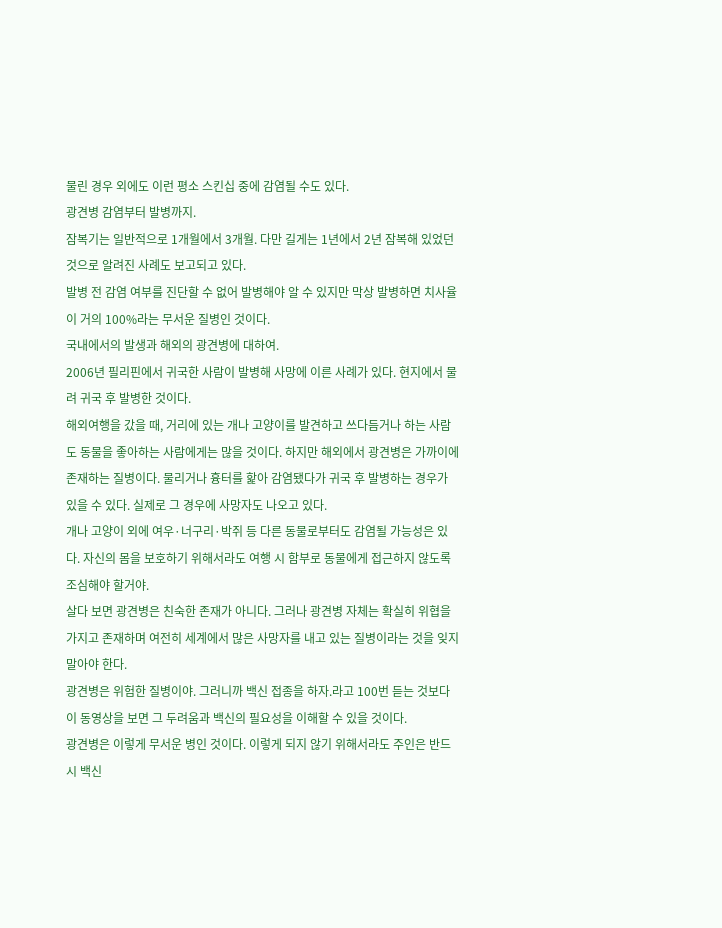물린 경우 외에도 이런 평소 스킨십 중에 감염될 수도 있다.
광견병 감염부터 발병까지.
잠복기는 일반적으로 1개월에서 3개월. 다만 길게는 1년에서 2년 잠복해 있었던 것으로 알려진 사례도 보고되고 있다.
발병 전 감염 여부를 진단할 수 없어 발병해야 알 수 있지만 막상 발병하면 치사율이 거의 100%라는 무서운 질병인 것이다.
국내에서의 발생과 해외의 광견병에 대하여.
2006년 필리핀에서 귀국한 사람이 발병해 사망에 이른 사례가 있다. 현지에서 물려 귀국 후 발병한 것이다.
해외여행을 갔을 때, 거리에 있는 개나 고양이를 발견하고 쓰다듬거나 하는 사람도 동물을 좋아하는 사람에게는 많을 것이다. 하지만 해외에서 광견병은 가까이에 존재하는 질병이다. 물리거나 흉터를 핥아 감염됐다가 귀국 후 발병하는 경우가 있을 수 있다. 실제로 그 경우에 사망자도 나오고 있다.
개나 고양이 외에 여우·너구리·박쥐 등 다른 동물로부터도 감염될 가능성은 있다. 자신의 몸을 보호하기 위해서라도 여행 시 함부로 동물에게 접근하지 않도록 조심해야 할거야.
살다 보면 광견병은 친숙한 존재가 아니다. 그러나 광견병 자체는 확실히 위협을 가지고 존재하며 여전히 세계에서 많은 사망자를 내고 있는 질병이라는 것을 잊지 말아야 한다.
광견병은 위험한 질병이야. 그러니까 백신 접종을 하자.라고 100번 듣는 것보다 이 동영상을 보면 그 두려움과 백신의 필요성을 이해할 수 있을 것이다.
광견병은 이렇게 무서운 병인 것이다. 이렇게 되지 않기 위해서라도 주인은 반드시 백신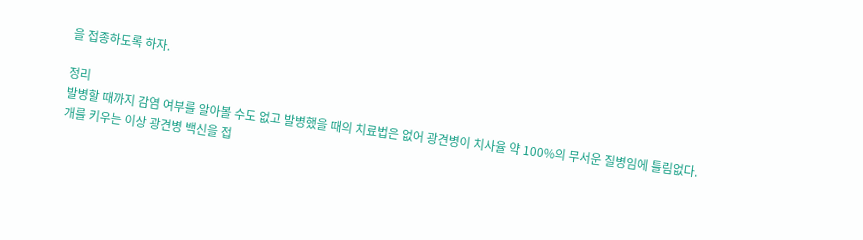을 접종하도록 하자.

정리
발병할 때까지 감염 여부를 알아볼 수도 없고 발병했을 때의 치료법은 없어 광견병이 치사율 약 100%의 무서운 질병임에 틀림없다.
개를 키우는 이상 광견병 백신을 접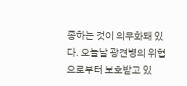종하는 것이 의무화돼 있다. 오늘날 광견병의 위협으로부터 보호받고 있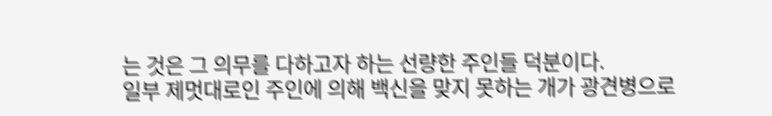는 것은 그 의무를 다하고자 하는 선량한 주인들 덕분이다.
일부 제멋대로인 주인에 의해 백신을 맞지 못하는 개가 광견병으로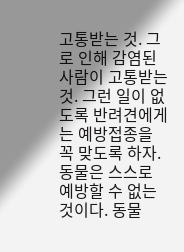고통받는 것. 그로 인해 감염된 사람이 고통받는 것. 그런 일이 없도록 반려견에게는 예방접종을 꼭 맞도록 하자.
동물은 스스로 예방할 수 없는 것이다. 동물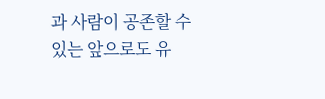과 사람이 공존할 수 있는 앞으로도 유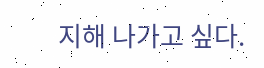지해 나가고 싶다.